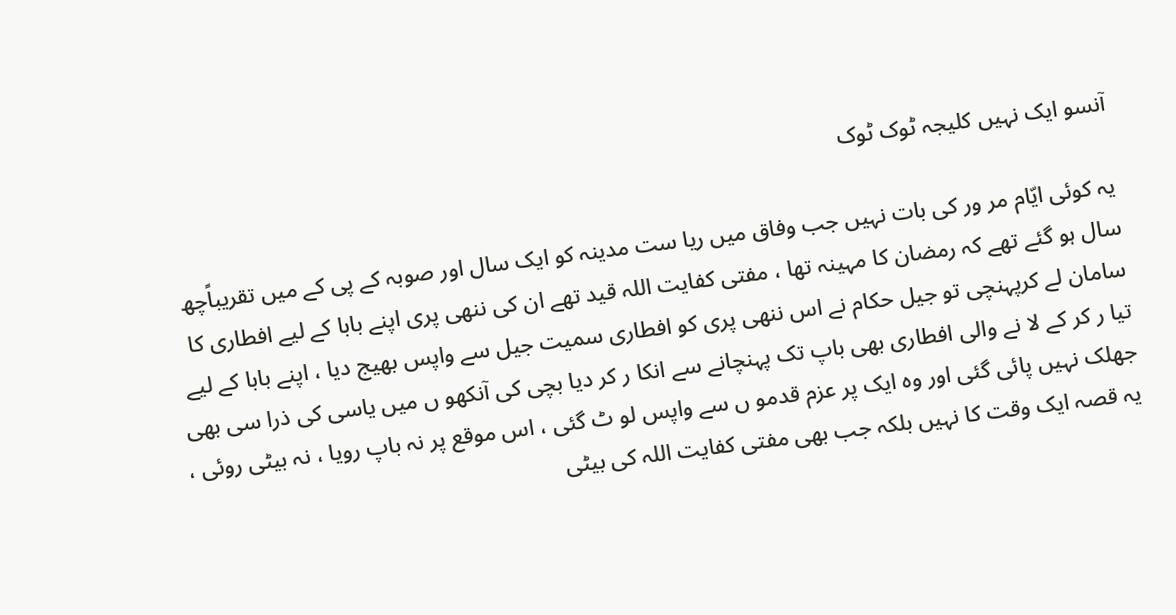آنسو ایک نہیں کلیجہ ٹوک ٹوک

یہ کوئی ایّام مر ور کی بات نہیں جب وفاق میں ریا ست مدینہ کو ایک سال اور صوبہ کے پی کے میں تقریباًچھ سال ہو گئے تھے کہ رمضان کا مہینہ تھا ، مفتی کفایت اللہ قید تھے ان کی ننھی پری اپنے بابا کے لیے افطاری کا سامان لے کرپہنچی تو جیل حکام نے اس ننھی پری کو افطاری سمیت جیل سے واپس بھیج دیا ، اپنے بابا کے لیے تیا ر کر کے لا نے والی افطاری بھی باپ تک پہنچانے سے انکا ر کر دیا بچی کی آنکھو ں میں یاسی کی ذرا سی بھی جھلک نہیں پائی گئی اور وہ ایک پر عزم قدمو ں سے واپس لو ٹ گئی ، اس موقع پر نہ باپ رویا ، نہ بیٹی روئی ، یہ قصہ ایک وقت کا نہیں بلکہ جب بھی مفتی کفایت اللہ کی بیٹی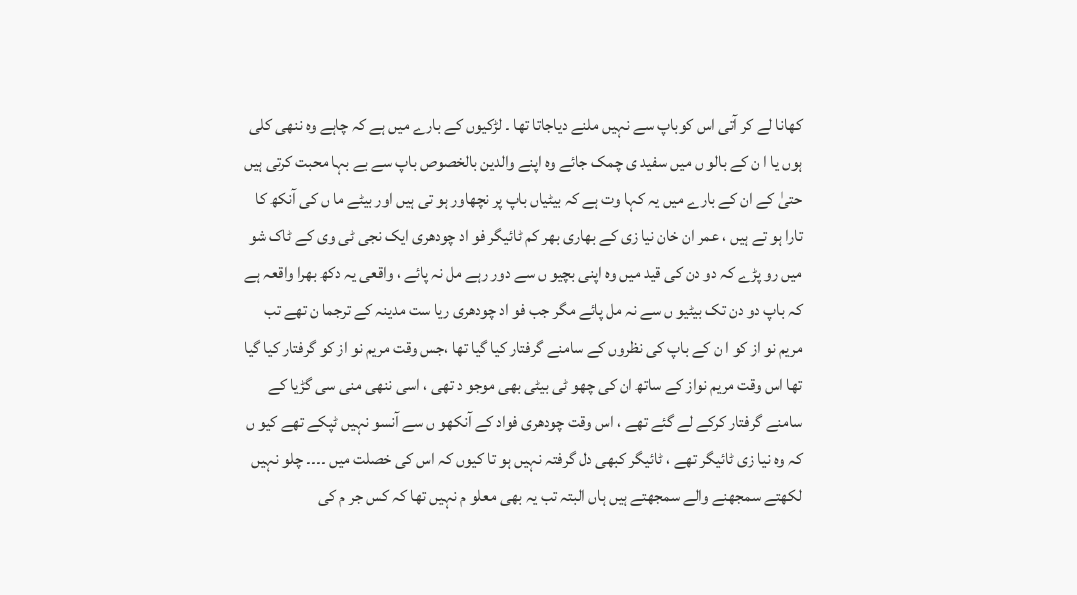کھانا لے کر آتی اس کوباپ سے نہیں ملنے دیاجاتا تھا ۔ لڑکیوں کے بارے میں ہے کہ چاہے وہ ننھی کلی ہوں یا ا ن کے بالو ں میں سفید ی چمک جائے وہ اپنے والدین بالخصوص باپ سے بے بہا محبت کرتی ہیں حتیٰ کے ان کے بارے میں یہ کہا وت ہے کہ بیٹیاں باپ پر نچھاور ہو تی ہیں اور بیٹے ما ں کی آنکھ کا تارا ہو تے ہیں ، عمر ان خان نیا زی کے بھاری بھر کم ٹائیگر فو اد چودھری ایک نجی ٹی وی کے ٹاک شو میں رو پڑے کہ دو دن کی قید میں وہ اپنی بچیو ں سے دور رہے مل نہ پائے ، واقعی یہ دکھ بھرا واقعہ ہے کہ باپ دو دن تک بیٹیو ں سے نہ مل پائے مگر جب فو اد چودھری ریا ست مدینہ کے ترجما ن تھے تب مریم نو از کو ا ن کے باپ کی نظروں کے سامنے گرفتار کیا گیا تھا ،جس وقت مریم نو از کو گرفتار کیا گیا تھا اس وقت مریم نواز کے ساتھ ان کی چھو ٹی بیٹی بھی موجو د تھی ، اسی ننھی منی سی گڑیا کے سامنے گرفتار کرکے لے گئے تھے ، اس وقت چودھری فواد کے آنکھو ں سے آنسو نہیں ٹپکے تھے کیو ں کہ وہ نیا زی ٹائیگر تھے ، ٹائیگر کبھی دل گرفتہ نہیں ہو تا کیوں کہ اس کی خصلت میں ۔۔۔۔ چلو نہیں لکھتے سمجھنے والے سمجھتے ہیں ہاں البتہ تب یہ بھی معلو م نہیں تھا کہ کس جر م کی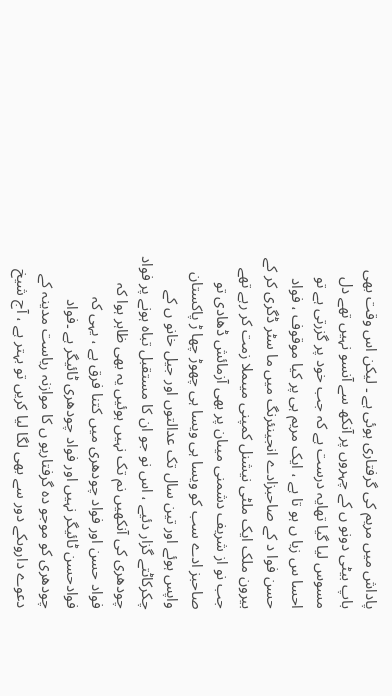پاداش میں مریم کی گرفتاری ہوئی ہے ۔ لیکن اس وقت بھی باپ بیٹی دونو ں کے چہروں پر آنکھ سے آنسو نہیں تھے دل مسوس لیا گیا تھایہ درست ہے کہ جب خود پر گزرتی ہے تو احسا س زیا ں ہو تا ہے ، ایک مریم ہی پر کیا موقوف ، فواد حسن فوا د کے صاحبزادے انجینئرنگ میں ما سٹر ڈگری کر کے بیرون ملک ایک ملٹی نیشنل کمپنی میںملا زمت کر رہے تھے جب نو از شریف دشمنی میںان پر بھی آزمائش ڈھادی تو صاحبز ادے سب کو ویسا ہی ویسا ہی چھوڑ چھا ڑ پاکستان واپس ہوئے اور تین سال تک عدالتوں اور جیل خانو ں کے چکرکاٹتے گزار دئیے ، اس نو جو ان کا مستقبل تباہ ہونے پر فواد چودھری کی آنکھیں نم تک نہیں ہوئیں یہ بھی ظاہر ہوا کہ فواد حسن اور فواد چودھری میں کتنا فرق ہے ، یہی کہ فوادحسن ٹائیگر نہیں اور فواد چودھری ٹائیگر ہے ۔فواد چودھری کو موجو دہ گرفتاریو ں کا موازنہ ریاست مدینہ کے دعوے داروںکے دور سے بھی لگا لیا کریں تو بہتر ہے ، آج شیخ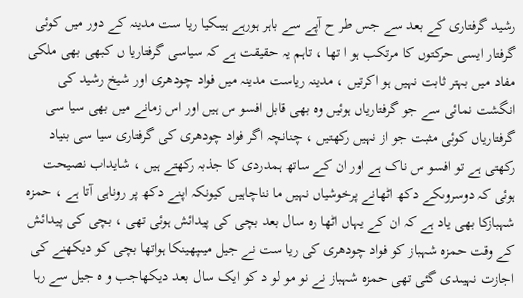رشید گرفتاری کے بعد سے جس طر ح آپے سے باہر ہورہے ہیںکیا ریا ست مدینہ کے دور میں کوئی گرفتار ایسی حرکتوں کا مرتکب ہو ا تھا ، تاہم یہ حقیقت ہے کہ سیاسی گرفتاریا ں کبھی بھی ملکی مفاد میں بہتر ثابت نہیں ہو اکرتیں ، مدینہ ریاست مدینہ میں فواد چودھری اور شیخ رشید کی
انگشت نمائی سے جو گرفتاریاں ہوئیں وہ بھی قابل افسو س ہیں اور اس زمانے میں بھی سیا سی گرفتاریاں کوئی مثبت جو از نہیں رکھتیں ، چنانچہ اگر فواد چودھری کی گرفتاری سیا سی بنیاد رکھتی ہے تو افسو س ناک ہے اور ان کے ساتھ ہمدردی کا جذبہ رکھتے ہیں ، شایداب نصیحت ہوئی کہ دوسروںکے دکھ اٹھانے پرخوشیاں نہیں ما نناچاہیں کیونکہ اپنے دکھ پر روناہی آتا ہے ، حمزہ شہبازکا بھی یاد ہے کہ ان کے یہاں اٹھا رہ سال بعد بچی کی پیدائش ہوئی تھی ، بچی کی پیدائش کے وقت حمزہ شہباز کو فواد چودھری کی ریا ست نے جیل میںپھینکا ہواتھا بچی کو دیکھنے کی اجازت نہیںدی گئی تھی حمزہ شہباز نے نو مو لو د کو ایک سال بعد دیکھاجب و ہ جیل سے رہا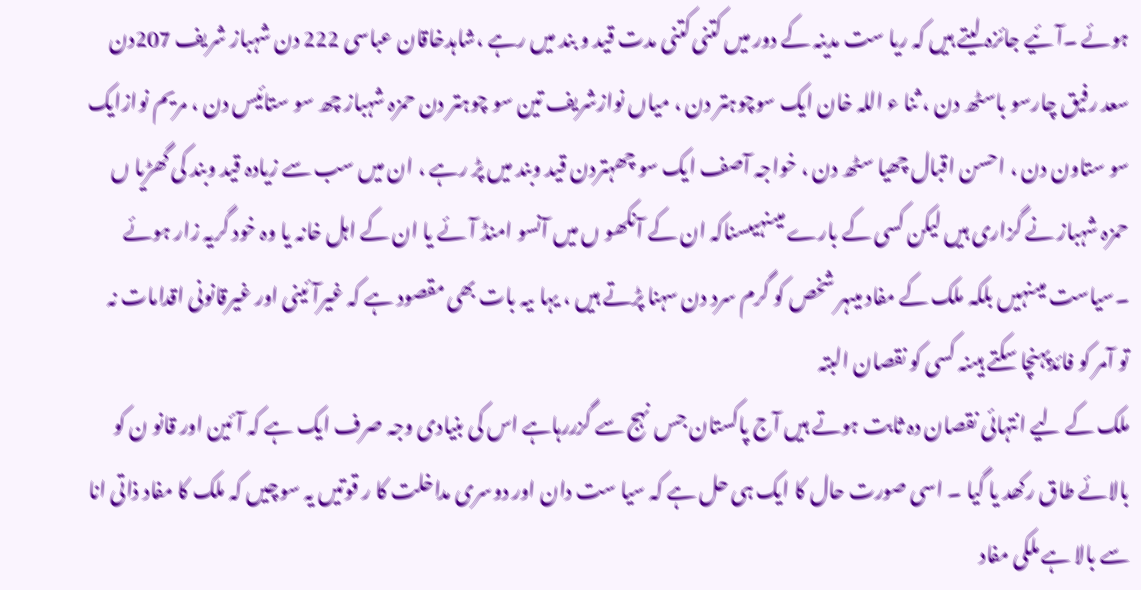ہوئے ۔آئیے جائزہ لیتے ہیں کہ ریا ست مدینہ کے دور میں کتنی کتنی مدت قید و بند میں رہے ،شاہدخاقان عباسی 222 دن شہباز شریف 207دن سعد رفیق چارسو باسٹھ دن ، ثنا ء اللہ خان ایک سوچوہتر دن ، میاں نوازشریف تین سو چوہتر دن حمزہ شہباز چھ سو ستائیس دن ، مریم نوازایک سو ستاون دن ، احسن اقبال چھیا سٹھ دن ، خواجہ آصف ایک سو چھہتردن قید وبند میں پڑ رہے ، ان میں سب سے زیادہ قید وبند کی گھڑیا ں حمزہ شہباز نے گزاری ہیں لیکن کسی کے بارے میںنہیںسناکہ ان کے آنکھو ں میں آنسو امنڈ آئے یا ان کے اہل خانہ یا وہ خود گریہ زار ہوئے ۔سیاست میںنہیں بلکہ ملک کے مفاد میںہر شخص کو گرم سرد دن سہنا پڑتے ہیں ، یہا ںیہ بات بھی مقصود ہے کہ غیرآئینی اور غیرقانونی اقدامات نہ تو آمر کو فائدپہنچا سکتے ہیںنہ کسی کو نقصان البتہ
ملک کے لیے انتہائی نقصان دہ ثابت ہوتے ہیں آج پاکستان جس نہج سے گزررہاہے اس کی بنیادی وجہ صرف ایک ہے کہ آئین اور قانو ن کو بالائے طاق رکھد یا گیا ۔ اسی صورت حال کا ایک ہی حل ہے کہ سیا ست دان اور دوسری مداخلت کا ر قوتیں یہ سوچیں کہ ملک کا مفاد ذاتی انا سے بالا ہے ملکی مفاد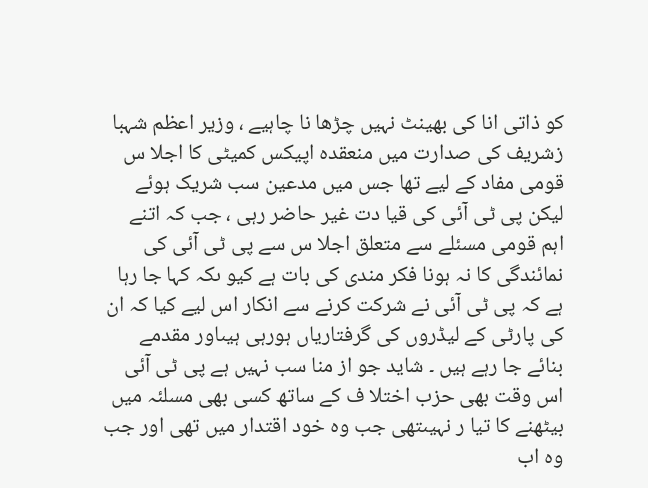کو ذاتی انا کی بھینٹ نہیں چڑھا نا چاہیے ، وزیر اعظم شہبا زشریف کی صدارت میں منعقدہ اپیکس کمیٹی کا اجلا س قومی مفاد کے لیے تھا جس میں مدعین سب شریک ہوئے لیکن پی ٹی آئی کی قیا دت غیر حاضر رہی ، جب کہ اتنے اہم قومی مسئلے سے متعلق اجلا س سے پی ٹی آئی کی نمائندگی کا نہ ہونا فکر مندی کی بات ہے کیو ںکہ کہا جا رہا ہے کہ پی ٹی آئی نے شرکت کرنے سے انکار اس لیے کیا کہ ان کی پارٹی کے لیڈروں کی گرفتاریاں ہورہی ہیںاور مقدمے بنائے جا رہے ہیں ۔ شاید جو از منا سب نہیں ہے پی ٹی آئی اس وقت بھی حزب اختلا ف کے ساتھ کسی بھی مسلئہ میں بیٹھنے کا تیا ر نہیںتھی جب وہ خود اقتدار میں تھی اور جب وہ اب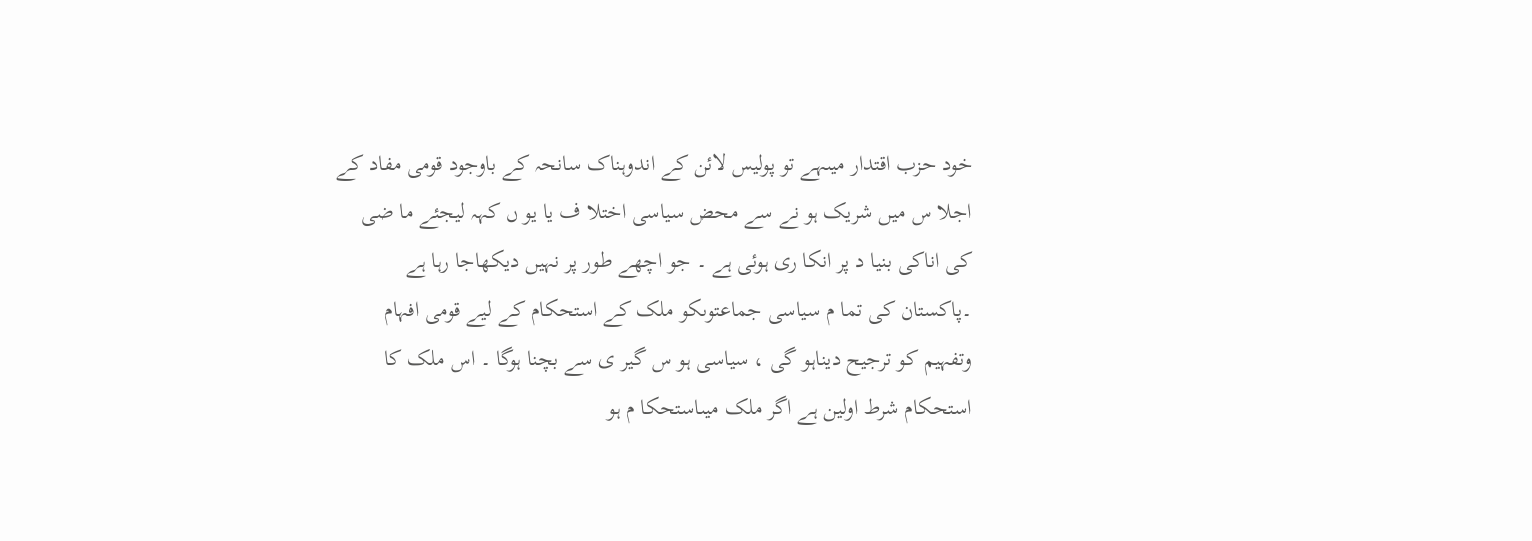خود حزب اقتدار میںہے تو پولیس لائن کے اندوہناک سانحہ کے باوجود قومی مفاد کے اجلا س میں شریک ہو نے سے محض سیاسی اختلا ف یا یو ں کہہ لیجئے ما ضی کی اناکی بنیا د پر انکا ری ہوئی ہے ۔ جو اچھے طور پر نہیں دیکھاجا رہا ہے ۔پاکستان کی تما م سیاسی جماعتوںکو ملک کے استحکام کے لیے قومی افہام وتفہیم کو ترجیح دیناہو گی ، سیاسی ہو س گیر ی سے بچنا ہوگا ۔ اس ملک کا استحکام شرط اولین ہے اگر ملک میںاستحکا م ہو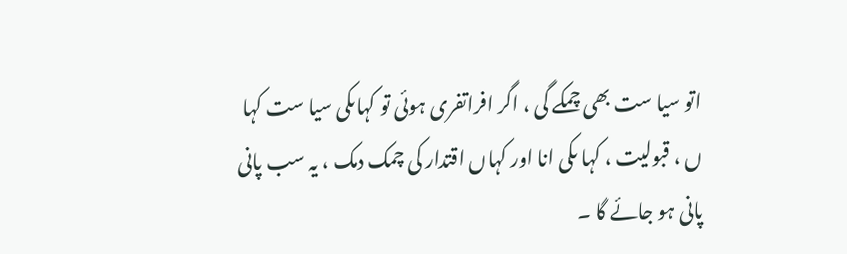اتو سیا ست بھی چمکے گی ، اگر افراتفری ہوئی تو کہاںکی سیا ست کہا ں ، قبولیت ، کہا ںکی انا اور کہاں اقتدار کی چمک دمک ، یہ سب پانی پانی ہو جائے گا ۔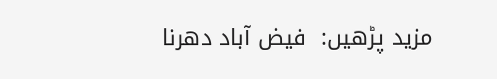مزید پڑھیں:  فیض آباد دھرنا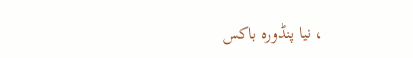، نیا پنڈورہ باکس